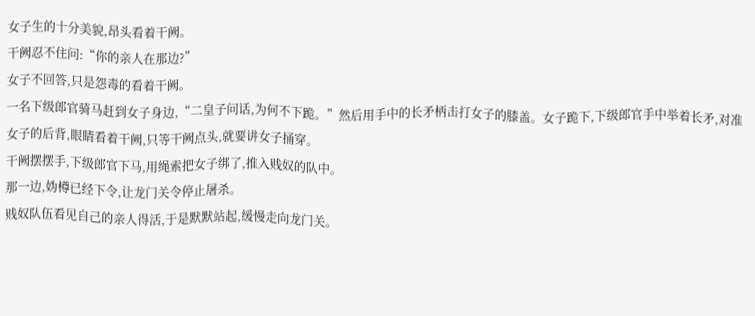女子生的十分美貌,昂头看着干阙。
干阙忍不住问:“你的亲人在那边?”
女子不回答,只是怨毒的看着干阙。
一名下级郎官骑马赶到女子身边,“二皇子问话,为何不下跪。”然后用手中的长矛柄击打女子的膝盖。女子跪下,下级郎官手中举着长矛,对准女子的后背,眼睛看着干阙,只等干阙点头,就要讲女子捅穿。
干阙摆摆手,下级郎官下马,用绳索把女子绑了,推入贱奴的队中。
那一边,妫樽已经下令,让龙门关令停止屠杀。
贱奴队伍看见自己的亲人得活,于是默默站起,缓慢走向龙门关。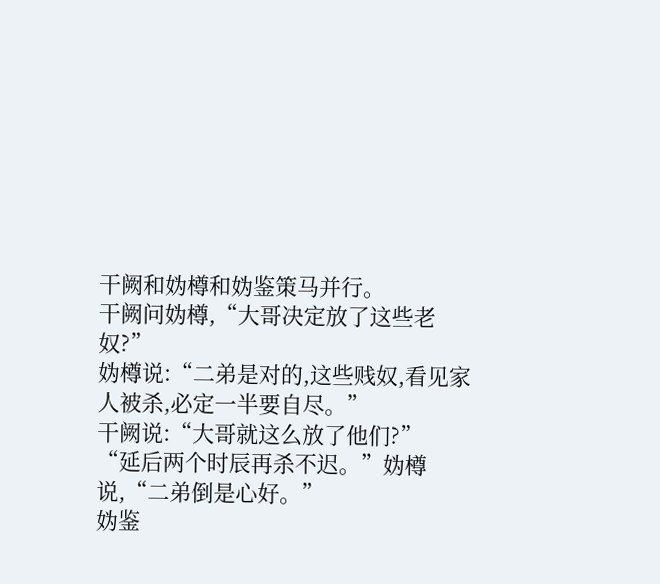干阙和妫樽和妫鉴策马并行。
干阙问妫樽,“大哥决定放了这些老奴?”
妫樽说:“二弟是对的,这些贱奴,看见家人被杀,必定一半要自尽。”
干阙说:“大哥就这么放了他们?”
“延后两个时辰再杀不迟。”妫樽说,“二弟倒是心好。”
妫鉴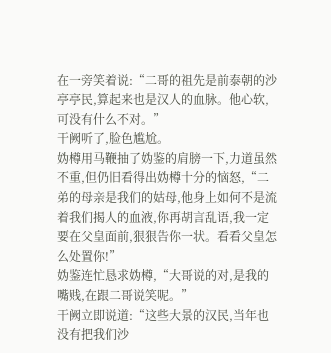在一旁笑着说:“二哥的祖先是前泰朝的沙亭亭民,算起来也是汉人的血脉。他心软,可没有什么不对。”
干阙听了,脸色尴尬。
妫樽用马鞭抽了妫鉴的肩膀一下,力道虽然不重,但仍旧看得出妫樽十分的恼怒,“二弟的母亲是我们的姑母,他身上如何不是流着我们揭人的血液,你再胡言乱语,我一定要在父皇面前,狠狠告你一状。看看父皇怎么处置你!”
妫鉴连忙恳求妫樽,“大哥说的对,是我的嘴贱,在跟二哥说笑呢。”
干阙立即说道:“这些大景的汉民,当年也没有把我们沙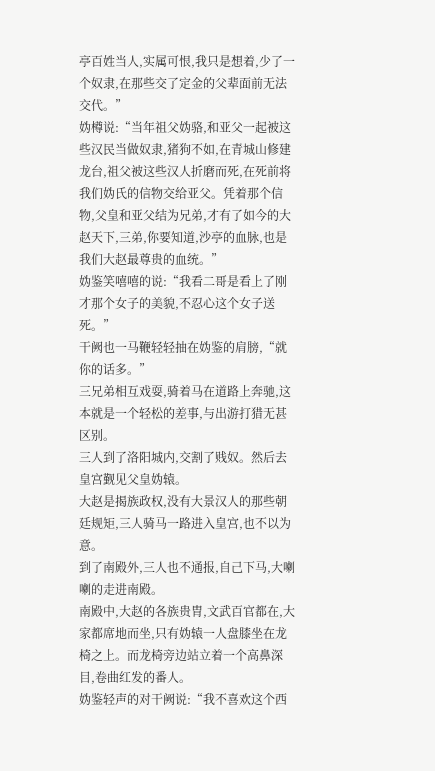亭百姓当人,实属可恨,我只是想着,少了一个奴隶,在那些交了定金的父辈面前无法交代。”
妫樽说:“当年祖父妫骆,和亚父一起被这些汉民当做奴隶,猪狗不如,在青城山修建龙台,祖父被这些汉人折磨而死,在死前将我们妫氏的信物交给亚父。凭着那个信物,父皇和亚父结为兄弟,才有了如今的大赵天下,三弟,你要知道,沙亭的血脉,也是我们大赵最尊贵的血统。”
妫鉴笑嘻嘻的说:“我看二哥是看上了刚才那个女子的美貌,不忍心这个女子送死。”
干阙也一马鞭轻轻抽在妫鉴的肩膀,“就你的话多。”
三兄弟相互戏耍,骑着马在道路上奔驰,这本就是一个轻松的差事,与出游打猎无甚区别。
三人到了洛阳城内,交割了贱奴。然后去皇宫觐见父皇妫辕。
大赵是揭族政权,没有大景汉人的那些朝廷规矩,三人骑马一路进入皇宫,也不以为意。
到了南殿外,三人也不通报,自己下马,大喇喇的走进南殿。
南殿中,大赵的各族贵胄,文武百官都在,大家都席地而坐,只有妫辕一人盘膝坐在龙椅之上。而龙椅旁边站立着一个高鼻深目,卷曲红发的番人。
妫鉴轻声的对干阙说:“我不喜欢这个西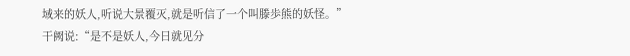域来的妖人,听说大景覆灭,就是听信了一个叫滕歩熊的妖怪。”
干阙说:“是不是妖人,今日就见分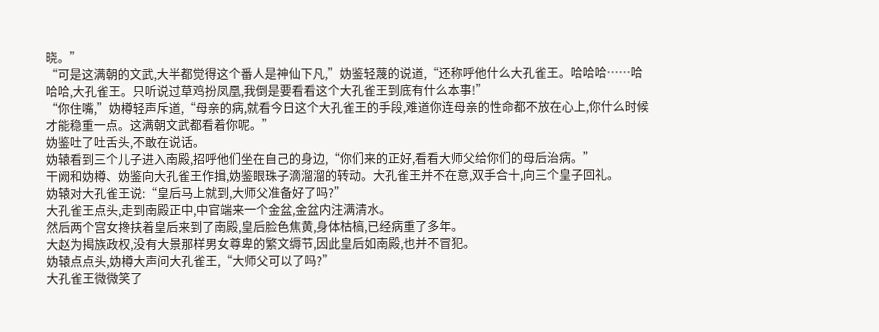晓。”
“可是这满朝的文武,大半都觉得这个番人是神仙下凡,”妫鉴轻蔑的说道,“还称呼他什么大孔雀王。哈哈哈……哈哈哈,大孔雀王。只听说过草鸡扮凤凰,我倒是要看看这个大孔雀王到底有什么本事!”
“你住嘴,”妫樽轻声斥道,“母亲的病,就看今日这个大孔雀王的手段,难道你连母亲的性命都不放在心上,你什么时候才能稳重一点。这满朝文武都看着你呢。”
妫鉴吐了吐舌头,不敢在说话。
妫辕看到三个儿子进入南殿,招呼他们坐在自己的身边,“你们来的正好,看看大师父给你们的母后治病。”
干阙和妫樽、妫鉴向大孔雀王作揖,妫鉴眼珠子滴溜溜的转动。大孔雀王并不在意,双手合十,向三个皇子回礼。
妫辕对大孔雀王说:“皇后马上就到,大师父准备好了吗?”
大孔雀王点头,走到南殿正中,中官端来一个金盆,金盆内注满清水。
然后两个宫女搀扶着皇后来到了南殿,皇后脸色焦黄,身体枯槁,已经病重了多年。
大赵为揭族政权,没有大景那样男女尊卑的繁文缛节,因此皇后如南殿,也并不冒犯。
妫辕点点头,妫樽大声问大孔雀王,“大师父可以了吗?”
大孔雀王微微笑了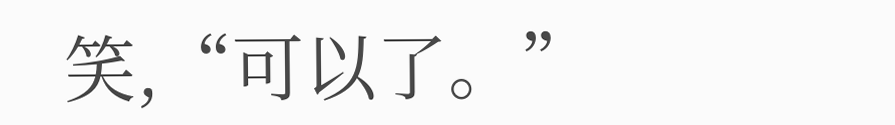笑,“可以了。”